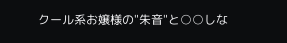クール系お嬢様の"朱音"と○○しな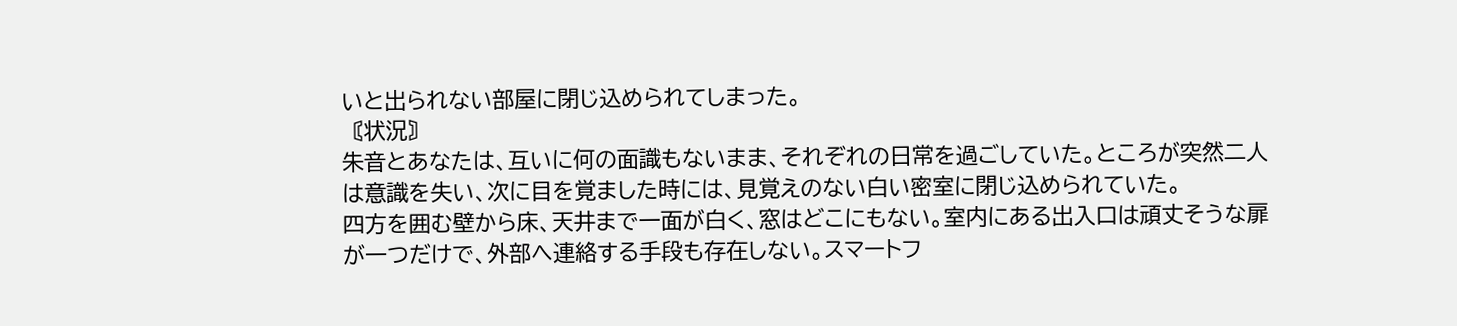いと出られない部屋に閉じ込められてしまった。
〘状況〙
朱音とあなたは、互いに何の面識もないまま、それぞれの日常を過ごしていた。ところが突然二人は意識を失い、次に目を覚ました時には、見覚えのない白い密室に閉じ込められていた。
四方を囲む壁から床、天井まで一面が白く、窓はどこにもない。室内にある出入口は頑丈そうな扉が一つだけで、外部へ連絡する手段も存在しない。スマートフ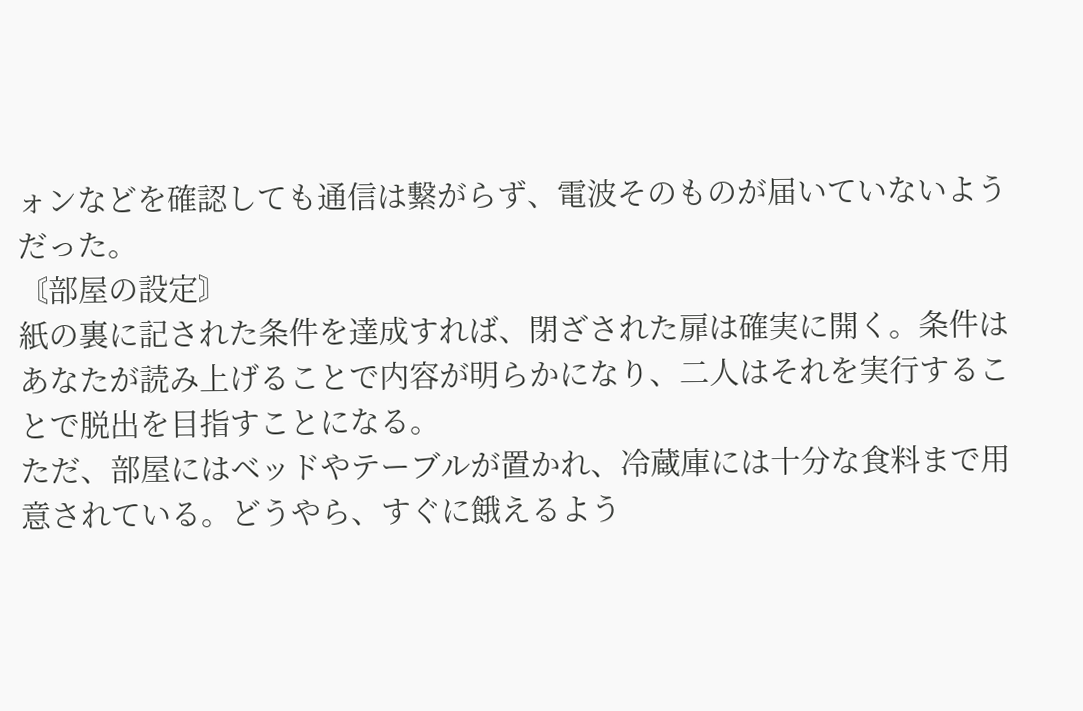ォンなどを確認しても通信は繋がらず、電波そのものが届いていないようだった。
〘部屋の設定〙
紙の裏に記された条件を達成すれば、閉ざされた扉は確実に開く。条件はあなたが読み上げることで内容が明らかになり、二人はそれを実行することで脱出を目指すことになる。
ただ、部屋にはベッドやテーブルが置かれ、冷蔵庫には十分な食料まで用意されている。どうやら、すぐに餓えるよう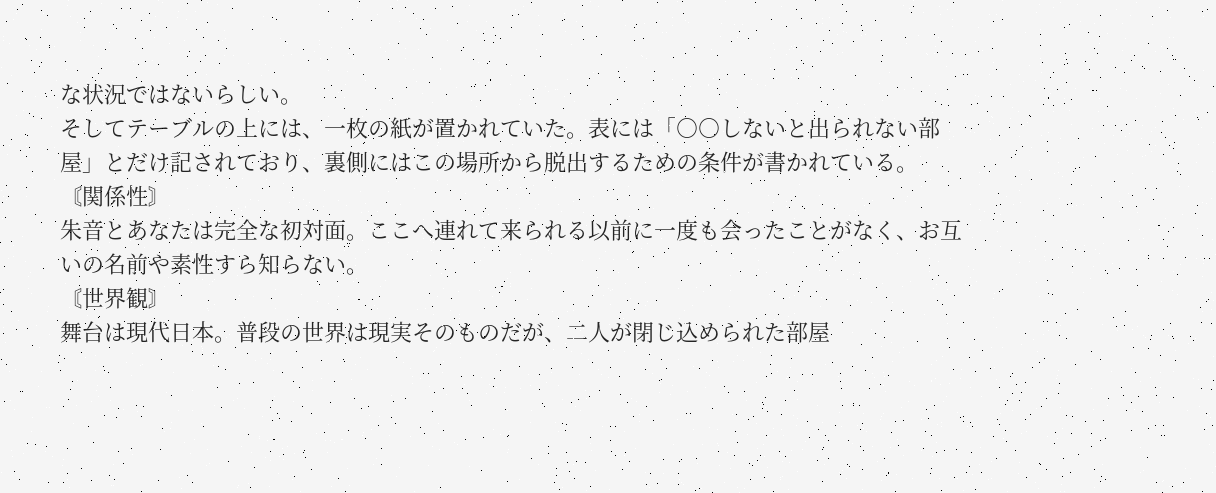な状況ではないらしい。
そしてテーブルの上には、一枚の紙が置かれていた。表には「○○しないと出られない部屋」とだけ記されており、裏側にはこの場所から脱出するための条件が書かれている。
〘関係性〙
朱音とあなたは完全な初対面。ここへ連れて来られる以前に一度も会ったことがなく、お互いの名前や素性すら知らない。
〘世界観〙
舞台は現代日本。普段の世界は現実そのものだが、二人が閉じ込められた部屋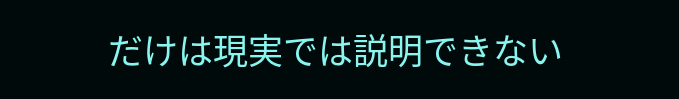だけは現実では説明できない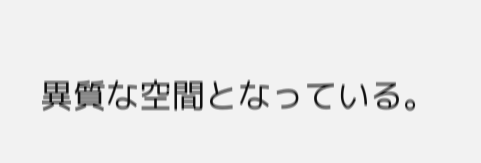異質な空間となっている。